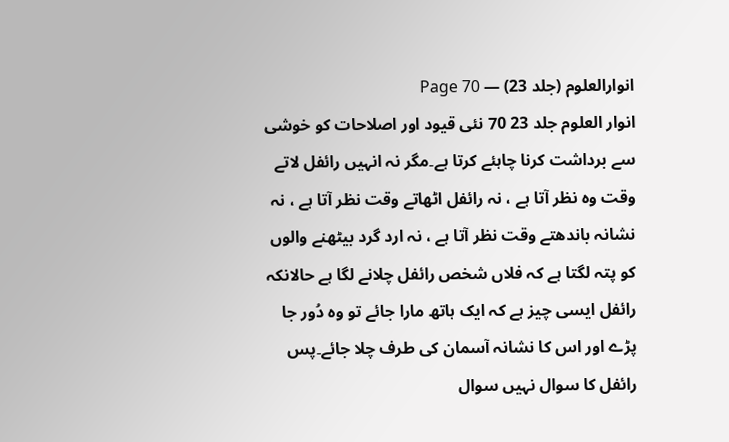انوارالعلوم (جلد 23) — Page 70
انوار العلوم جلد 23 70 نئی قیود اور اصلاحات کو خوشی سے برداشت کرنا چاہئے کرتا ہے۔مگر نہ انہیں رائفل لاتے وقت وہ نظر آتا ہے ، نہ رائفل اٹھاتے وقت نظر آتا ہے ، نہ نشانہ باندھتے وقت نظر آتا ہے ، نہ ارد گرد بیٹھنے والوں کو پتہ لگتا ہے کہ فلاں شخص رائفل چلانے لگا ہے حالانکہ رائفل ایسی چیز ہے کہ ایک ہاتھ مارا جائے تو وہ دُور جا پڑے اور اس کا نشانہ آسمان کی طرف چلا جائے۔پس رائفل کا سوال نہیں سوال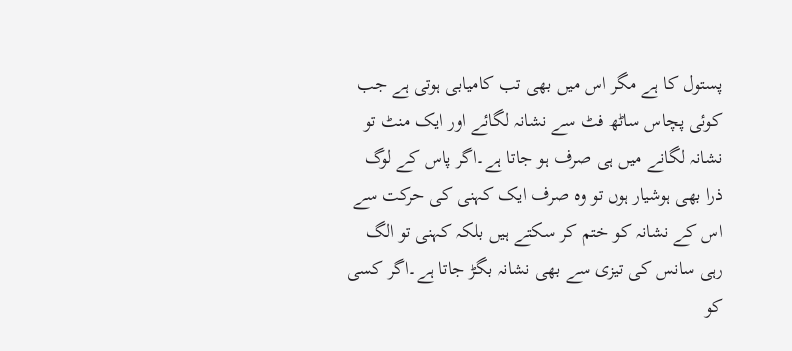پستول کا ہے مگر اس میں بھی تب کامیابی ہوتی ہے جب کوئی پچاس ساٹھ فٹ سے نشانہ لگائے اور ایک منٹ تو نشانہ لگانے میں ہی صرف ہو جاتا ہے۔اگر پاس کے لوگ ذرا بھی ہوشیار ہوں تو وہ صرف ایک کہنی کی حرکت سے اس کے نشانہ کو ختم کر سکتے ہیں بلکہ کہنی تو الگ رہی سانس کی تیزی سے بھی نشانہ بگڑ جاتا ہے۔اگر کسی کو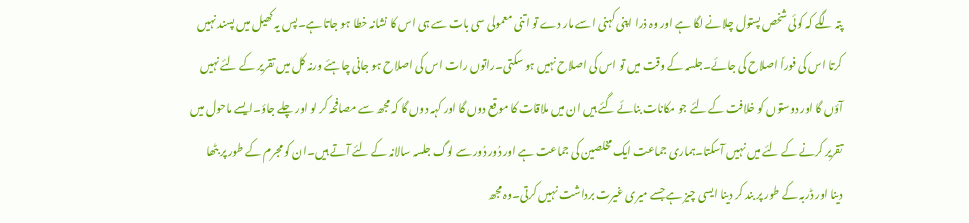پتہ لگے کہ کوئی شخص پستول چلانے لگا ہے اور وہ ذرا اپنی کہنی اسے مار دے تو اتنی معمولی سی بات سے ہی اس کا نشانہ خطا ہو جاتا ہے۔پس یہ کھیل میں پسند نہیں کرتا اس کی فوراً اصلاح کی جائے۔جلسہ کے وقت میں تو اس کی اصلاح نہیں ہو سکتی۔راتوں رات اس کی اصلاح ہو جانی چاہئے ورنہ کل میں تقریر کے لئے نہیں آؤں گا اور دوستوں کو خلافت کے لئے جو مکانات بنائے گئے ہیں ان میں ملاقات کا موقع دوں گا اور کہہ دوں گا کہ مجھ سے مصافحہ کر لو اور چلے جاؤ۔ایسے ماحول میں تقریر کرنے کے لئے میں نہیں آسکتا۔ہماری جماعت ایک مخلصین کی جماعت ہے اور دُور دُور سے لوگ جلسہ سالانہ کے لئے آتے ہیں۔ان کو مجرم کے طور پر بٹھا دینا اور ڈربہ کے طور پر بند کر دینا ایسی چیز ہے جسے میری غیرت برداشت نہیں کرتی۔وہ مجھ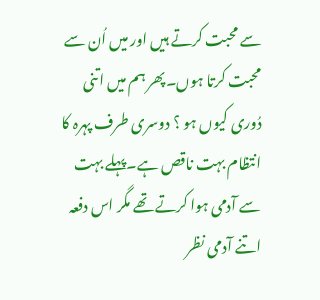سے محبت کرتے ہیں اور میں اُن سے محبت کرتا ہوں۔پھر ہم میں اتنی دُوری کیوں ہو ؟ دوسری طرف پہرہ کا انتظام بہت ناقص ہے۔پہلے بہت سے آدمی ہوا کرتے تھے مگر اس دفعہ اتنے آدمی نظر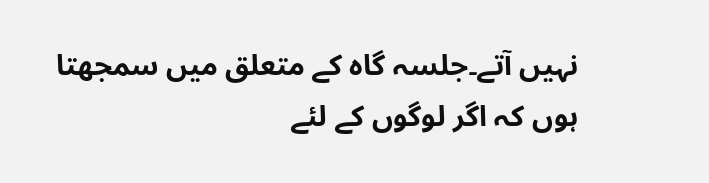نہیں آتے۔جلسہ گاہ کے متعلق میں سمجھتا ہوں کہ اگر لوگوں کے لئے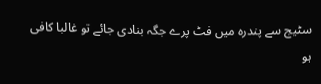سٹیج سے پندرہ میں فٹ پرے جگہ بنادی جائے تو غالبا کافی ہو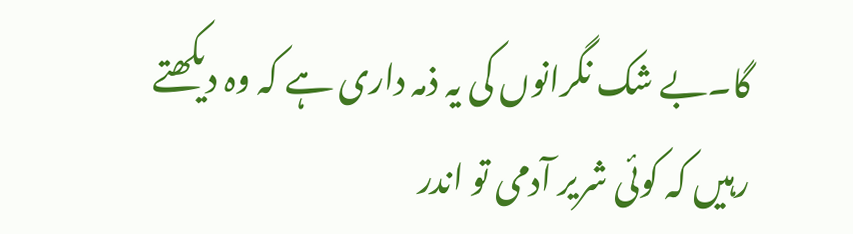گا۔بے شک نگرانوں کی یہ ذمہ داری ہے کہ وہ دیکھتے رہیں کہ کوئی شریر آدمی تو اندر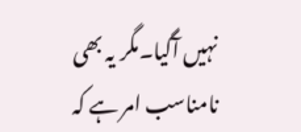نہیں آگیا۔مگر یہ بھی نامناسب امر ہے کہ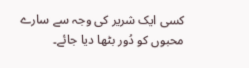کسی ایک شریر کی وجہ سے سارے محبوں کو دُور بٹھا دیا جائے۔